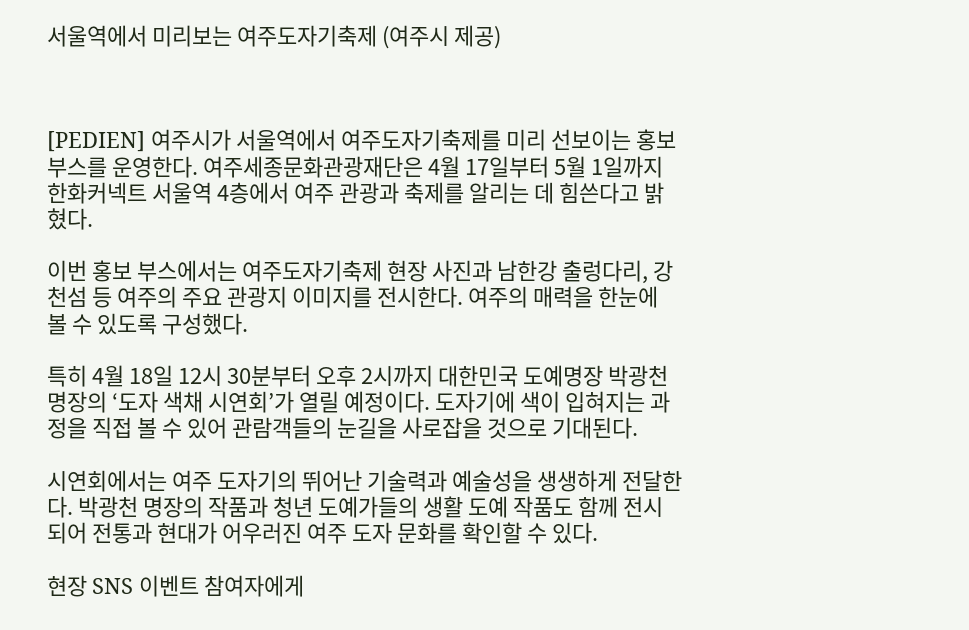서울역에서 미리보는 여주도자기축제 (여주시 제공)



[PEDIEN] 여주시가 서울역에서 여주도자기축제를 미리 선보이는 홍보 부스를 운영한다. 여주세종문화관광재단은 4월 17일부터 5월 1일까지 한화커넥트 서울역 4층에서 여주 관광과 축제를 알리는 데 힘쓴다고 밝혔다.

이번 홍보 부스에서는 여주도자기축제 현장 사진과 남한강 출렁다리, 강천섬 등 여주의 주요 관광지 이미지를 전시한다. 여주의 매력을 한눈에 볼 수 있도록 구성했다.

특히 4월 18일 12시 30분부터 오후 2시까지 대한민국 도예명장 박광천 명장의 ‘도자 색채 시연회’가 열릴 예정이다. 도자기에 색이 입혀지는 과정을 직접 볼 수 있어 관람객들의 눈길을 사로잡을 것으로 기대된다.

시연회에서는 여주 도자기의 뛰어난 기술력과 예술성을 생생하게 전달한다. 박광천 명장의 작품과 청년 도예가들의 생활 도예 작품도 함께 전시되어 전통과 현대가 어우러진 여주 도자 문화를 확인할 수 있다.

현장 SNS 이벤트 참여자에게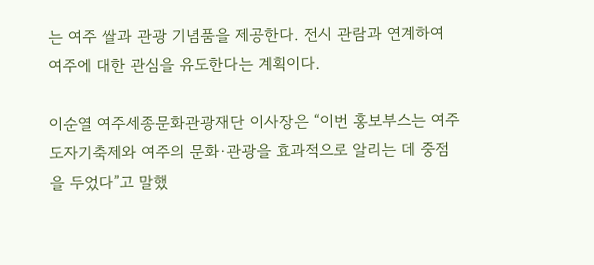는 여주 쌀과 관광 기념품을 제공한다. 전시 관람과 연계하여 여주에 대한 관심을 유도한다는 계획이다.

이순열 여주세종문화관광재단 이사장은 “이번 홍보부스는 여주도자기축제와 여주의 문화·관광을 효과적으로 알리는 데 중점을 두었다”고 말했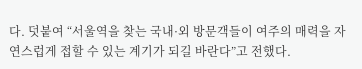다. 덧붙여 “서울역을 찾는 국내·외 방문객들이 여주의 매력을 자연스럽게 접할 수 있는 계기가 되길 바란다”고 전했다.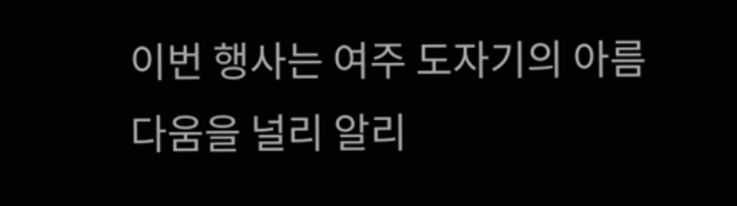이번 행사는 여주 도자기의 아름다움을 널리 알리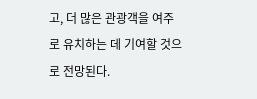고, 더 많은 관광객을 여주로 유치하는 데 기여할 것으로 전망된다.